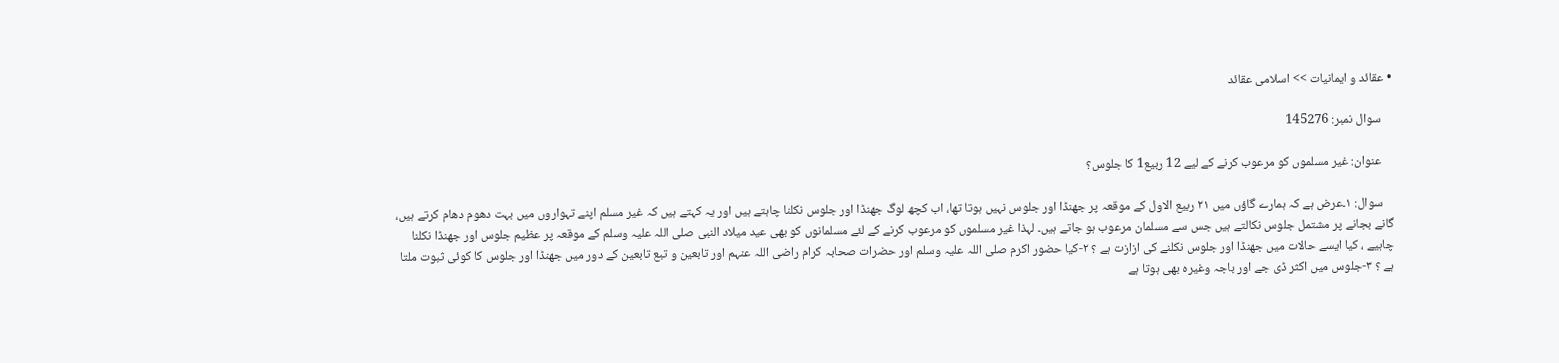• عقائد و ایمانیات >> اسلامی عقائد

    سوال نمبر: 145276

    عنوان: غیر مسلموں کو مرعوب کرنے کے لیے 12 ربیع1 کا جلوس؟

    سوال: ۱۔عرض ہے کہ ہمارے گاؤں میں ۲۱ ربیع الاول کے موقعہ پر جھنڈا اور جلوس نہیں ہوتا تھا، اب کچھ لوگ جھنڈا اور جلوس نکلنا چاہتے ہیں اور یہ کہتے ہیں کہ غیر مسلم اپنے تہواروں میں بہت دھوم دھام کرتے ہیں، گانے بجانے پر مشتمل جلوس نکالتے ہیں جس سے مسلمان مرعوب ہو جاتے ہیں۔ لہذا غیر مسلموں کو مرعوب کرنے کے لئے مسلمانوں کو بھی عید میلاد النبی صلی اللہ علیہ وسلم کے موقعہ پر عظیم جلوس اور جھنڈا نکلنا چاہیے ، کیا ایسے حالات میں جھنڈا اور جلوس نکلنے کی ازازت ہے ؟ ۲-کیا حضور اکرم صلی اللہ علیہ وسلم اور حضرات صحابہ کرام راضی اللہ عنہم اور تابعین و تبع تابعین کے دور میں جھنڈا اور جلوس کا کوئی ثبوت ملتا ہے ؟ ۳-جلوس میں اکثر ڈی جے اور باجہ وغیرہ بھی ہوتا ہے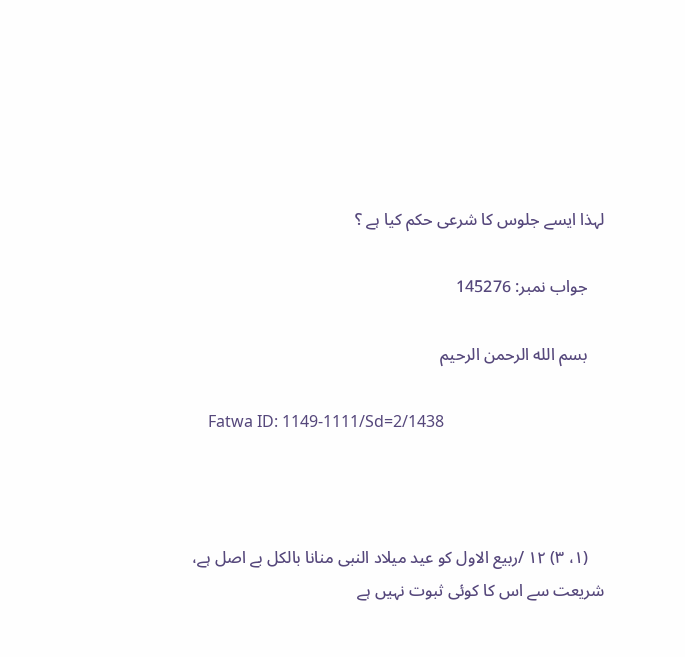لہذا ایسے جلوس کا شرعی حکم کیا ہے ؟

    جواب نمبر: 145276

    بسم الله الرحمن الرحيم

    Fatwa ID: 1149-1111/Sd=2/1438



    (۱، ۳) ۱۲ /ربیع الاول کو عید میلاد النبی منانا بالکل بے اصل ہے، شریعت سے اس کا کوئی ثبوت نہیں ہے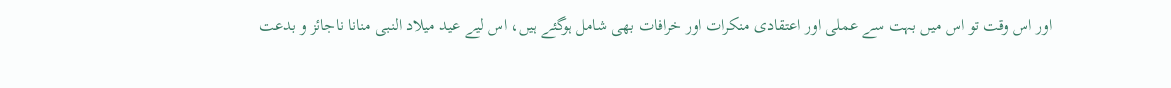اور اس وقت تو اس میں بہت سے عملی اور اعتقادی منکرات اور خرافات بھی شامل ہوگئے ہیں، اس لیے عید میلاد النبی منانا ناجائز و بدعت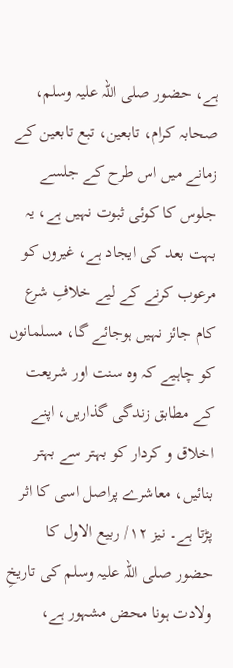ہے، حضور صلی اللہ علیہ وسلم، صحابہ کرام، تابعین، تبع تابعین کے زمانے میں اس طرح کے جلسے جلوس کا کوئی ثبوت نہیں ہے، یہ بہت بعد کی ایجاد ہے، غیروں کو مرعوب کرنے کے لیے خلافِ شرع کام جائز نہیں ہوجائے گا، مسلمانوں کو چاہیے کہ وہ سنت اور شریعت کے مطابق زندگی گذاریں، اپنے اخلاق و کردار کو بہتر سے بہتر بنائیں، معاشرے پراصل اسی کا اثر پڑتا ہے۔ نیز ۱۲/ ربیع الاول کا حضور صلی اللہ علیہ وسلم کی تاریخِ ولادت ہونا محض مشہور ہے،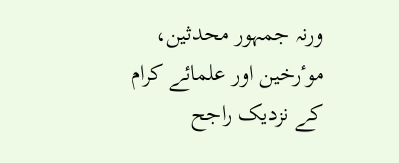ورنہ جمہور محدثین، موٴرخین اور علمائے کرام کے نزدیک راجح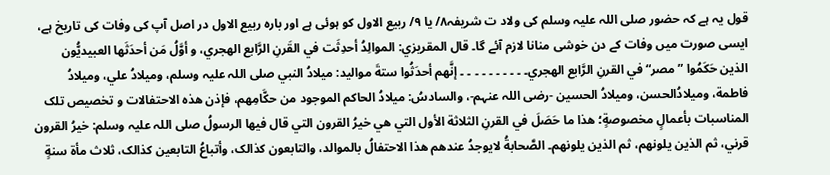قول یہ ہے کہ حضور صلی اللہ علیہ وسلم کی ولاد ت شریفہ۸/ یا ۹/ ربیع الاول کو ہوئی ہے اور بارہ ربیع الاول در اصل آپ کی وفات کی تاریخ ہے، ایسی صورت میں وفات کے دن خوشی منانا لازم آئے گا۔ قال المقریزي: الموالِدُ أحدِثَت في القَرنِ الرَّابع الھجري، و أوَّلُ مَن أحدَثَھا العبیدیُّون الذین حَکَمُوا ”مصر“ في القرنِ الرَّابع الھجري۔ ۔ ۔ ۔ ۔ ۔ ۔ ۔ ۔ ۔ إنَّھم أحدَثُوا ستةَ موالید: میلادُ النبي صلی اللہ علیہ وسلم، ومیلادُ علي، ومیلادُ فاطمة، ومیلادُالحسن، ومیلادُ الحسین -رضی اللہ عنہم-، والسادسُ: میلادُ الحاکم الموجود من حکَّامِھم، فإذن ھذہ الاحتفالات و تخصیص تلک المناسبات بأعمالٍ مخصوصةٍ؛ ھذا ما حَصَلَ في القرنِ الثلاثة الأول التي ھي خیرُ القرون التي قال فیھا الرسولُ صلی اللہ علیہ وسلم: خیرُ القرون قرني، ثم الذین یلونھم، ثم الذین یلونھم۔ الصَّحابةُ لایوجدُ عندھم ھذا الاحتفالُ بالموالد، والتابعون کذالک، وأتباعُ التابعین کذالک، ثلاث مأة سنةٍ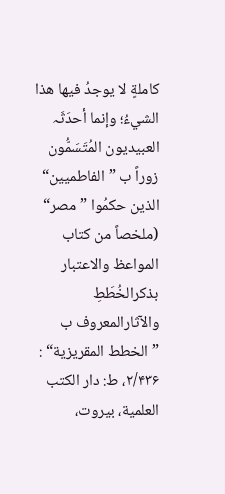کاملةٍ لا یوجدُ فیھا ھذا الشيءُ؛ وإنما أحدَثَہ العبیدیون المُتَسَمُّون زوراً ب ”الفاطمیین“ الذین حکمُوا ”مصر“ (ملخصاً من کتاب المواعظ والاعتبار بذکرالخُطَطِ والآثارالمعروف ب ”الخطط المقریزیة“ : ۲/۴۳۶، ط: دار الکتب العلمیة، بیروت،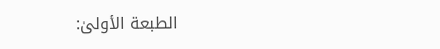الطبعة الأولیٰ: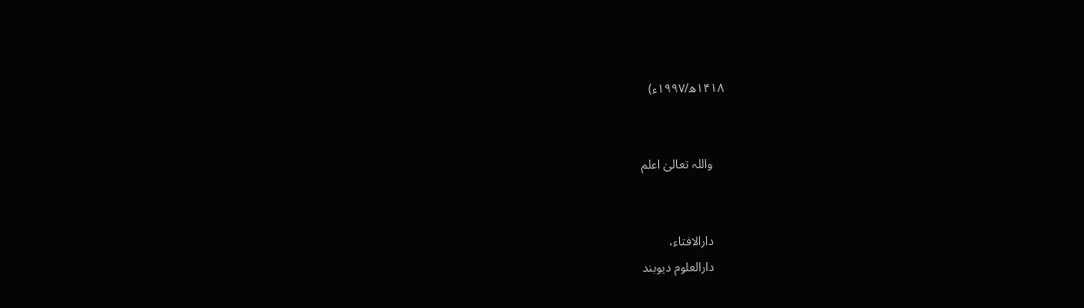۱۴۱۸ھ/۱۹۹۷ء)


    واللہ تعالیٰ اعلم


    دارالافتاء،
    دارالعلوم دیوبند